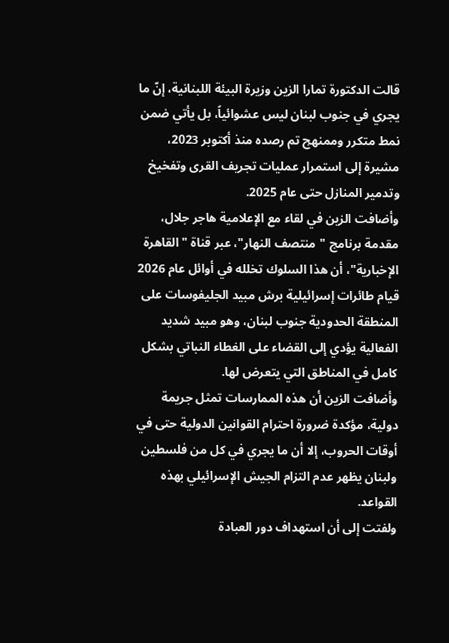قالت الدكتورة تمارا الزين وزيرة البيئة اللبنانية، إنّ ما يجري في جنوب لبنان ليس عشوائياً، بل يأتي ضمن نمط متكرر وممنهج تم رصده منذ أكتوبر 2023، مشيرة إلى استمرار عمليات تجريف القرى وتفخيخ وتدمير المنازل حتى عام 2025.
وأضافت الزين في لقاء مع الإعلامية هاجر جلال، مقدمة برنامج "منتصف النهار"، عبر قناة "القاهرة الإخبارية"، أن هذا السلوك تخلله في أوائل عام 2026 قيام طائرات إسرائيلية برش مبيد الجليفوسات على المنطقة الحدودية جنوب لبنان، وهو مبيد شديد الفعالية يؤدي إلى القضاء على الغطاء النباتي بشكل كامل في المناطق التي يتعرض لها.
وأضافت الزين أن هذه الممارسات تمثل جريمة دولية، مؤكدة ضرورة احترام القوانين الدولية حتى في أوقات الحروب، إلا أن ما يجري في كل من فلسطين ولبنان يظهر عدم التزام الجيش الإسرائيلي بهذه القواعد.
ولفتت إلى أن استهداف دور العبادة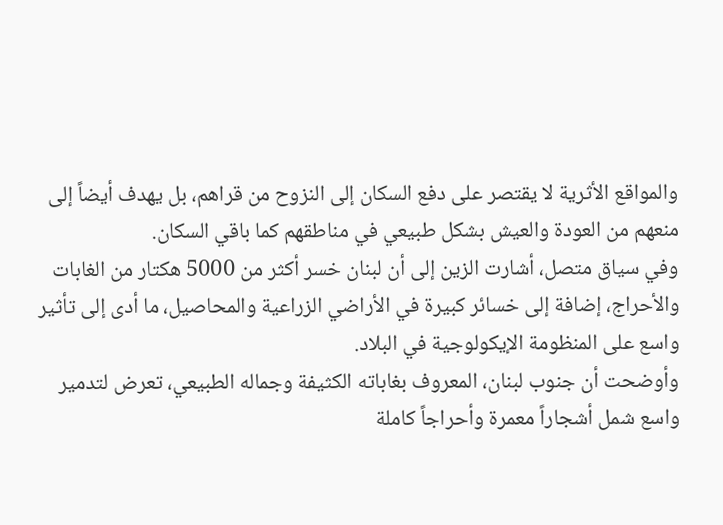والمواقع الأثرية لا يقتصر على دفع السكان إلى النزوح من قراهم، بل يهدف أيضاً إلى منعهم من العودة والعيش بشكل طبيعي في مناطقهم كما باقي السكان.
وفي سياق متصل، أشارت الزين إلى أن لبنان خسر أكثر من 5000 هكتار من الغابات والأحراج، إضافة إلى خسائر كبيرة في الأراضي الزراعية والمحاصيل، ما أدى إلى تأثير واسع على المنظومة الإيكولوجية في البلاد.
وأوضحت أن جنوب لبنان، المعروف بغاباته الكثيفة وجماله الطبيعي، تعرض لتدمير واسع شمل أشجاراً معمرة وأحراجاً كاملة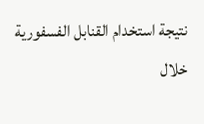نتيجة استخدام القنابل الفسفورية خلال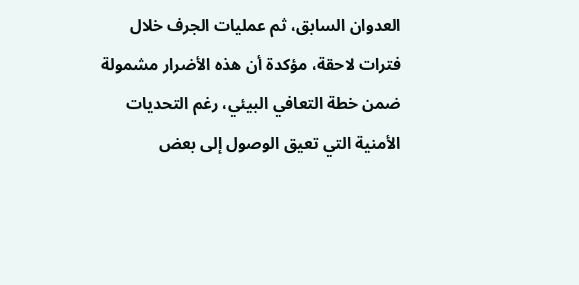العدوان السابق، ثم عمليات الجرف خلال فترات لاحقة، مؤكدة أن هذه الأضرار مشمولة ضمن خطة التعافي البيئي، رغم التحديات الأمنية التي تعيق الوصول إلى بعض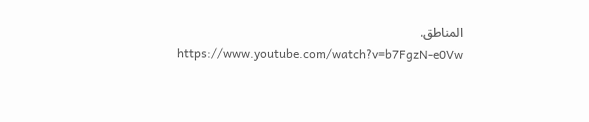المناطق.
https://www.youtube.com/watch?v=b7FgzN-e0Vw